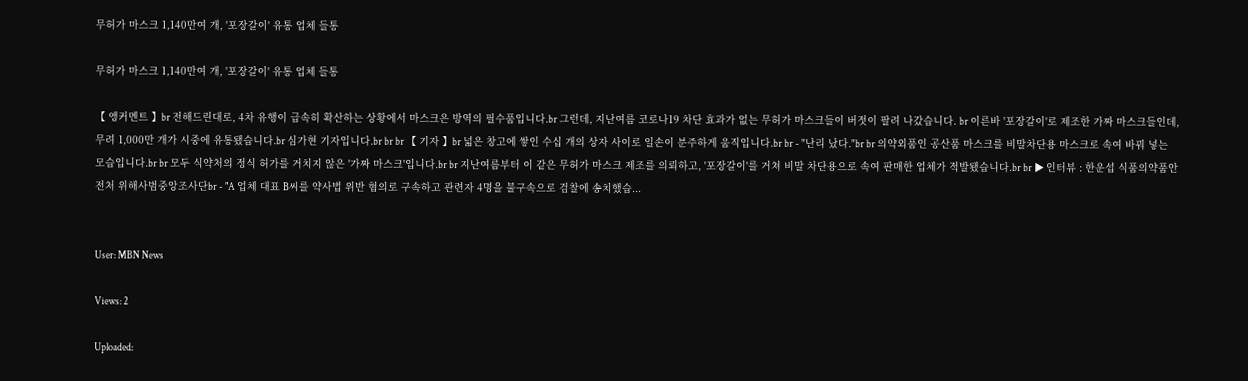무허가 마스크 1,140만여 개, '포장갈이' 유통 업체 들통

무허가 마스크 1,140만여 개, '포장갈이' 유통 업체 들통

【 앵커멘트 】br 전해드린대로, 4차 유행이 급속히 확산하는 상황에서 마스크은 방역의 필수품입니다.br 그런데, 지난여름 코로나19 차단 효과가 없는 무허가 마스크들이 버젓이 팔려 나갔습니다. br 이른바 '포장갈이'로 제조한 가짜 마스크들인데, 무려 1,000만 개가 시중에 유통됐습니다.br 심가현 기자입니다.br br br 【 기자 】br 넓은 창고에 쌓인 수십 개의 상자 사이로 일손이 분주하게 움직입니다.br br - "난리 났다."br br 의약외품인 공산품 마스크를 비말차단용 마스크로 속여 바꿔 넣는 모습입니다.br br 모두 식약처의 정식 허가를 거치지 않은 '가짜 마스크'입니다.br br 지난여름부터 이 같은 무허가 마스크 제조를 의뢰하고, '포장갈이'를 거쳐 비말 차단용으로 속여 판매한 업체가 적발됐습니다.br br ▶ 인터뷰 : 한운섭 식품의약품안전처 위해사범중앙조사단br - "A 업체 대표 B씨를 약사법 위반 혐의로 구속하고 관련자 4명을 불구속으로 검찰에 송치했습...


User: MBN News

Views: 2

Uploaded: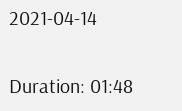2021-04-14

Duration: 01:48